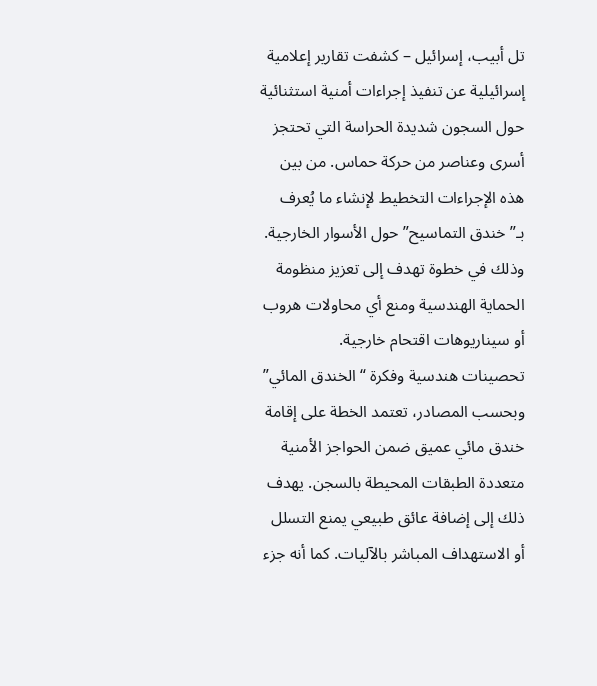تل أبيب، إسرائيل – كشفت تقارير إعلامية إسرائيلية عن تنفيذ إجراءات أمنية استثنائية حول السجون شديدة الحراسة التي تحتجز أسرى وعناصر من حركة حماس. من بين هذه الإجراءات التخطيط لإنشاء ما يُعرف بـ”خندق التماسيح” حول الأسوار الخارجية. وذلك في خطوة تهدف إلى تعزيز منظومة الحماية الهندسية ومنع أي محاولات هروب أو سيناريوهات اقتحام خارجية.
تحصينات هندسية وفكرة “الخندق المائي”
وبحسب المصادر، تعتمد الخطة على إقامة خندق مائي عميق ضمن الحواجز الأمنية متعددة الطبقات المحيطة بالسجن. يهدف ذلك إلى إضافة عائق طبيعي يمنع التسلل أو الاستهداف المباشر بالآليات. كما أنه جزء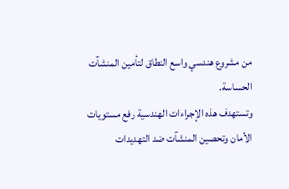من مشروع هندسي واسع النطاق لتأمين المنشآت الحساسة.
وتستهدف هذه الإجراءات الهندسية رفع مستويات الأمان وتحصين المنشآت ضد التهديدات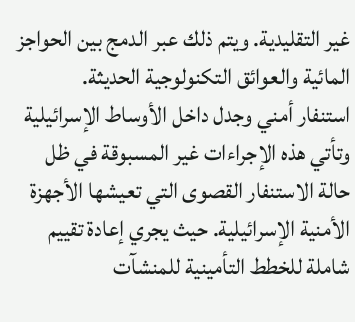غير التقليدية. ويتم ذلك عبر الدمج بين الحواجز المائية والعوائق التكنولوجية الحديثة.
استنفار أمني وجدل داخل الأوساط الإسرائيلية
وتأتي هذه الإجراءات غير المسبوقة في ظل حالة الاستنفار القصوى التي تعيشها الأجهزة الأمنية الإسرائيلية. حيث يجري إعادة تقييم شاملة للخطط التأمينية للمنشآت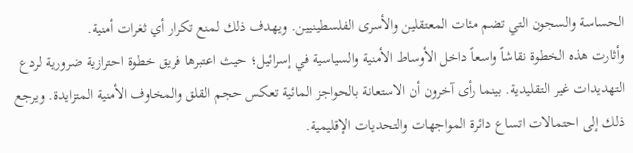الحساسة والسجون التي تضم مئات المعتقلين والأسرى الفلسطينيين. ويهدف ذلك لمنع تكرار أي ثغرات أمنية.
وأثارت هذه الخطوة نقاشاً واسعاً داخل الأوساط الأمنية والسياسية في إسرائيل؛ حيث اعتبرها فريق خطوة احترازية ضرورية لردع التهديدات غير التقليدية. بينما رأى آخرون أن الاستعانة بالحواجز المائية تعكس حجم القلق والمخاوف الأمنية المتزايدة. ويرجع ذلك إلى احتمالات اتساع دائرة المواجهات والتحديات الإقليمية.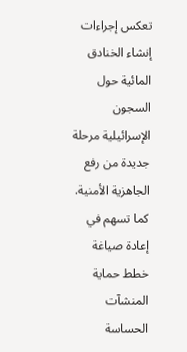تعكس إجراءات إنشاء الخنادق المائية حول السجون الإسرائيلية مرحلة جديدة من رفع الجاهزية الأمنية. كما تسهم في إعادة صياغة خطط حماية المنشآت الحساسة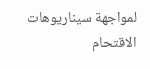لمواجهة سيناريوهات الاقتحام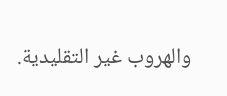والهروب غير التقليدية.